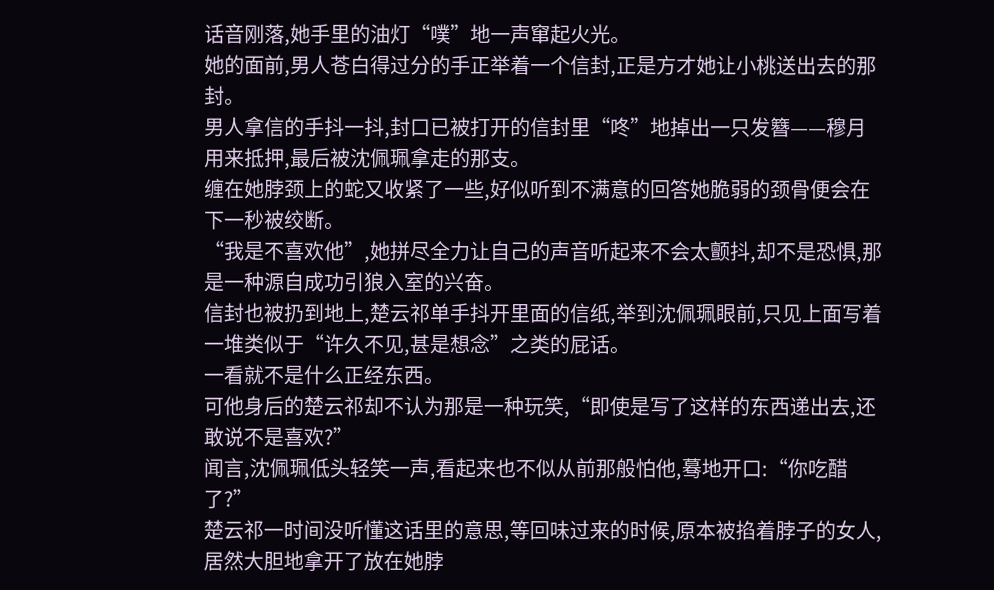话音刚落,她手里的油灯“噗”地一声窜起火光。
她的面前,男人苍白得过分的手正举着一个信封,正是方才她让小桃送出去的那封。
男人拿信的手抖一抖,封口已被打开的信封里“咚”地掉出一只发簪——穆月用来抵押,最后被沈佩珮拿走的那支。
缠在她脖颈上的蛇又收紧了一些,好似听到不满意的回答她脆弱的颈骨便会在下一秒被绞断。
“我是不喜欢他”,她拼尽全力让自己的声音听起来不会太颤抖,却不是恐惧,那是一种源自成功引狼入室的兴奋。
信封也被扔到地上,楚云祁单手抖开里面的信纸,举到沈佩珮眼前,只见上面写着一堆类似于“许久不见,甚是想念”之类的屁话。
一看就不是什么正经东西。
可他身后的楚云祁却不认为那是一种玩笑,“即使是写了这样的东西递出去,还敢说不是喜欢?”
闻言,沈佩珮低头轻笑一声,看起来也不似从前那般怕他,蓦地开口:“你吃醋了?”
楚云祁一时间没听懂这话里的意思,等回味过来的时候,原本被掐着脖子的女人,居然大胆地拿开了放在她脖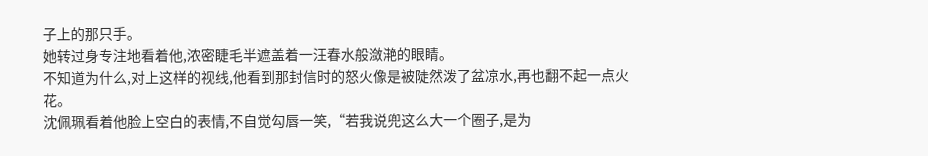子上的那只手。
她转过身专注地看着他,浓密睫毛半遮盖着一汪春水般潋滟的眼睛。
不知道为什么,对上这样的视线,他看到那封信时的怒火像是被陡然泼了盆凉水,再也翻不起一点火花。
沈佩珮看着他脸上空白的表情,不自觉勾唇一笑,“若我说兜这么大一个圈子,是为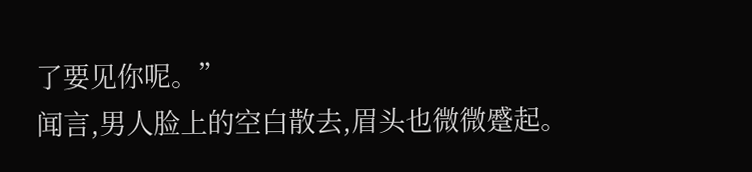了要见你呢。”
闻言,男人脸上的空白散去,眉头也微微蹙起。